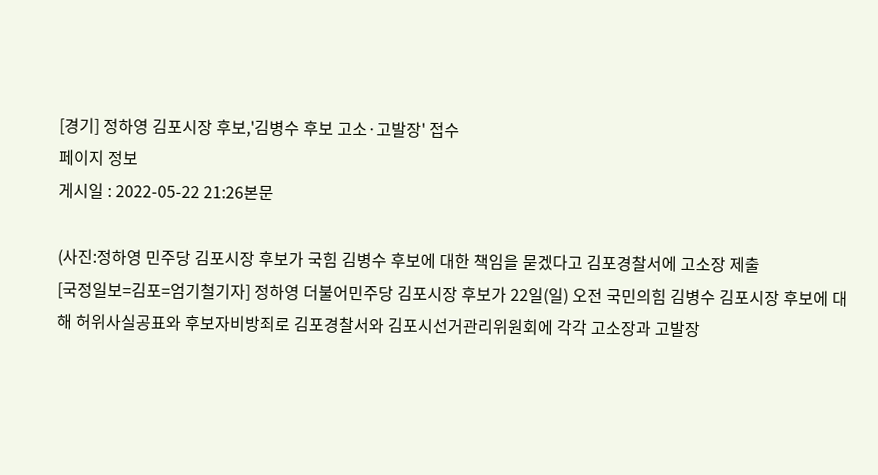[경기] 정하영 김포시장 후보,'김병수 후보 고소·고발장' 접수
페이지 정보
게시일 : 2022-05-22 21:26본문

(사진:정하영 민주당 김포시장 후보가 국힘 김병수 후보에 대한 책임을 묻겠다고 김포경찰서에 고소장 제출
[국정일보=김포=엄기철기자] 정하영 더불어민주당 김포시장 후보가 22일(일) 오전 국민의힘 김병수 김포시장 후보에 대해 허위사실공표와 후보자비방죄로 김포경찰서와 김포시선거관리위원회에 각각 고소장과 고발장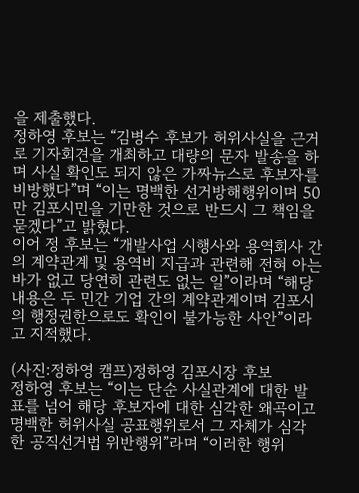을 제출했다.
정하영 후보는 “김병수 후보가 허위사실을 근거로 기자회견을 개최하고 대량의 문자 발송을 하며 사실 확인도 되지 않은 가짜뉴스로 후보자를 비방했다”며 “이는 명백한 선거방해행위이며 50만 김포시민을 기만한 것으로 반드시 그 책임을 묻겠다”고 밝혔다.
이어 정 후보는 “개발사업 시행사와 용역회사 간의 계약관계 및 용역비 지급과 관련해 전혀 아는 바가 없고 당연히 관련도 없는 일”이라며 “해당 내용은 두 민간 기업 간의 계약관계이며 김포시의 행정권한으로도 확인이 불가능한 사안”이라고 지적했다.

(사진:정하영 캠프)정하영 김포시장 후보
정하영 후보는 “이는 단순 사실관계에 대한 발표를 넘어 해당 후보자에 대한 심각한 왜곡이고 명백한 허위사실 공표행위로서 그 자체가 심각한 공직선거법 위반행위”라며 “이러한 행위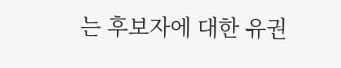는 후보자에 대한 유권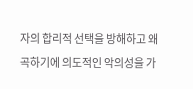자의 합리적 선택을 방해하고 왜곡하기에 의도적인 악의성을 가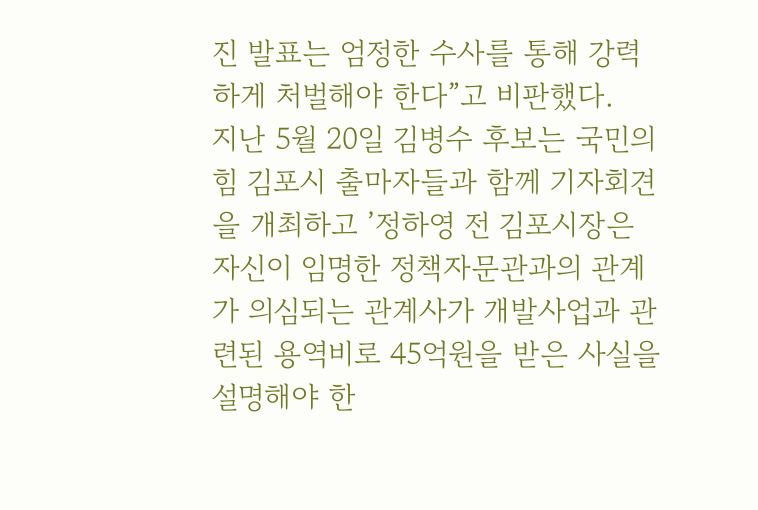진 발표는 엄정한 수사를 통해 강력하게 처벌해야 한다”고 비판했다.
지난 5월 20일 김병수 후보는 국민의힘 김포시 출마자들과 함께 기자회견을 개최하고 ’정하영 전 김포시장은 자신이 임명한 정책자문관과의 관계가 의심되는 관계사가 개발사업과 관련된 용역비로 45억원을 받은 사실을 설명해야 한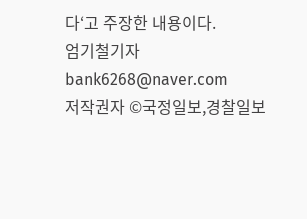다‘고 주장한 내용이다.
엄기철기자 bank6268@naver.com
저작권자 ©국정일보,경찰일보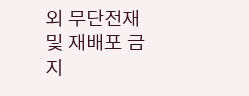외 무단전재 및 재배포 금지